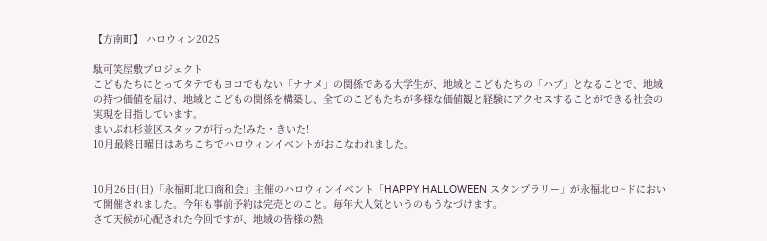【方南町】 ハロウィン2025

駄可笑屋敷プロジェクト
こどもたちにとってタテでもヨコでもない「ナナメ」の関係である⼤学⽣が、地域とこどもたちの「ハブ」となることで、地域の持つ価値を届け、地域とこどもの関係を構築し、全てのこどもたちが多様な価値観と経験にアクセスすることができる社会の実現を⽬指しています。
まいぷれ杉並区スタッフが行った!みた・きいた!
10月最終日曜日はあちこちでハロウィンイベントがおこなわれました。


10月26日(日)「永福町北口商和会」主催のハロウィンイベント「HAPPY HALLOWEEN スタンプラリー」が永福北ロ~ドにおいて開催されました。今年も事前予約は完売とのこと。毎年大人気というのもうなづけます。
さて天候が心配された今回ですが、地域の皆様の熱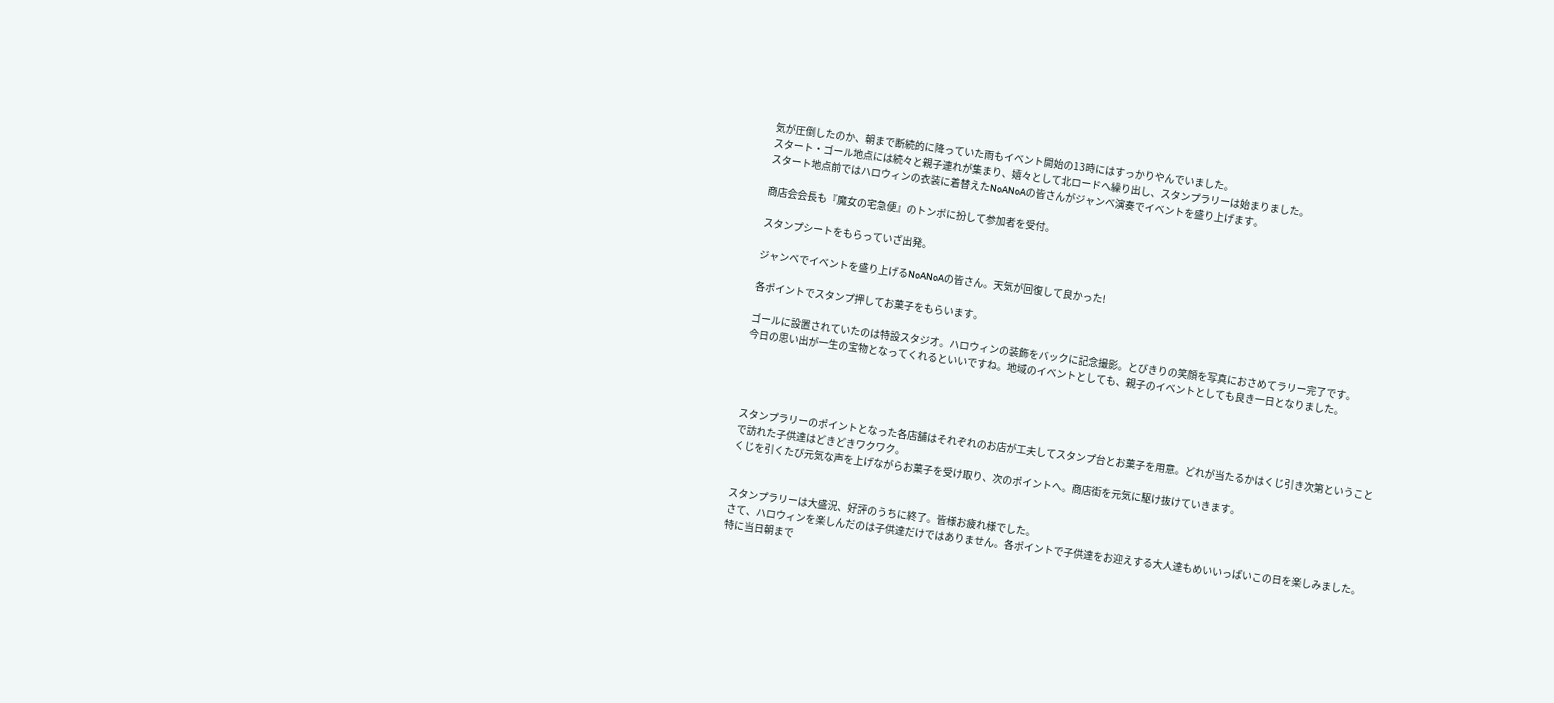気が圧倒したのか、朝まで断続的に降っていた雨もイベント開始の13時にはすっかりやんでいました。
スタート・ゴール地点には続々と親子連れが集まり、嬉々として北ロードへ繰り出し、スタンプラリーは始まりました。
スタート地点前ではハロウィンの衣装に着替えたNoANoAの皆さんがジャンベ演奏でイベントを盛り上げます。

商店会会長も『魔女の宅急便』のトンボに扮して参加者を受付。

スタンプシートをもらっていざ出発。

ジャンベでイベントを盛り上げるNoANoAの皆さん。天気が回復して良かった!

各ポイントでスタンプ押してお菓子をもらいます。

ゴールに設置されていたのは特設スタジオ。ハロウィンの装飾をバックに記念撮影。とびきりの笑顔を写真におさめてラリー完了です。
今日の思い出が一生の宝物となってくれるといいですね。地域のイベントとしても、親子のイベントとしても良き一日となりました。




スタンプラリーのポイントとなった各店舗はそれぞれのお店が工夫してスタンプ台とお菓子を用意。どれが当たるかはくじ引き次第ということで訪れた子供達はどきどきワクワク。
くじを引くたび元気な声を上げながらお菓子を受け取り、次のポイントへ。商店街を元気に駆け抜けていきます。


スタンプラリーは大盛況、好評のうちに終了。皆様お疲れ様でした。
さて、ハロウィンを楽しんだのは子供達だけではありません。各ポイントで子供達をお迎えする大人達もめいいっぱいこの日を楽しみました。特に当日朝まで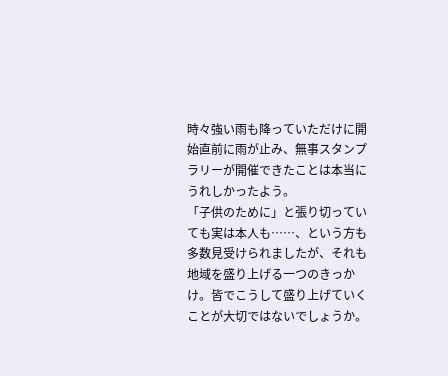時々強い雨も降っていただけに開始直前に雨が止み、無事スタンプラリーが開催できたことは本当にうれしかったよう。
「子供のために」と張り切っていても実は本人も……、という方も多数見受けられましたが、それも地域を盛り上げる一つのきっかけ。皆でこうして盛り上げていくことが大切ではないでしょうか。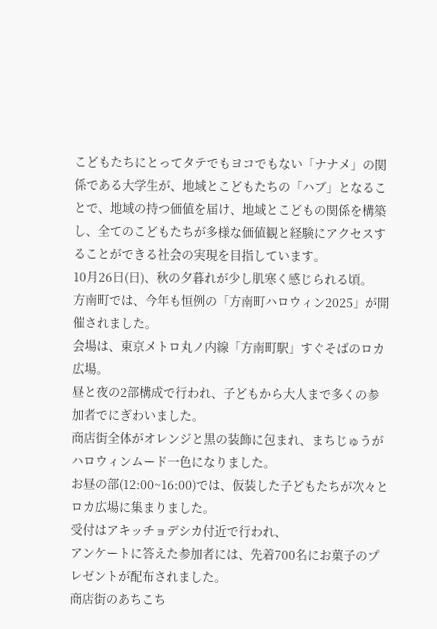こどもたちにとってタテでもヨコでもない「ナナメ」の関係である⼤学⽣が、地域とこどもたちの「ハブ」となることで、地域の持つ価値を届け、地域とこどもの関係を構築し、全てのこどもたちが多様な価値観と経験にアクセスすることができる社会の実現を⽬指しています。
10月26日(日)、秋の夕暮れが少し肌寒く感じられる頃。
方南町では、今年も恒例の「方南町ハロウィン2025」が開催されました。
会場は、東京メトロ丸ノ内線「方南町駅」すぐそばのロカ広場。
昼と夜の2部構成で行われ、子どもから大人まで多くの参加者でにぎわいました。
商店街全体がオレンジと黒の装飾に包まれ、まちじゅうがハロウィンムード一色になりました。
お昼の部(12:00~16:00)では、仮装した子どもたちが次々とロカ広場に集まりました。
受付はアキッチョデシカ付近で行われ、
アンケートに答えた参加者には、先着700名にお菓子のプレゼントが配布されました。
商店街のあちこち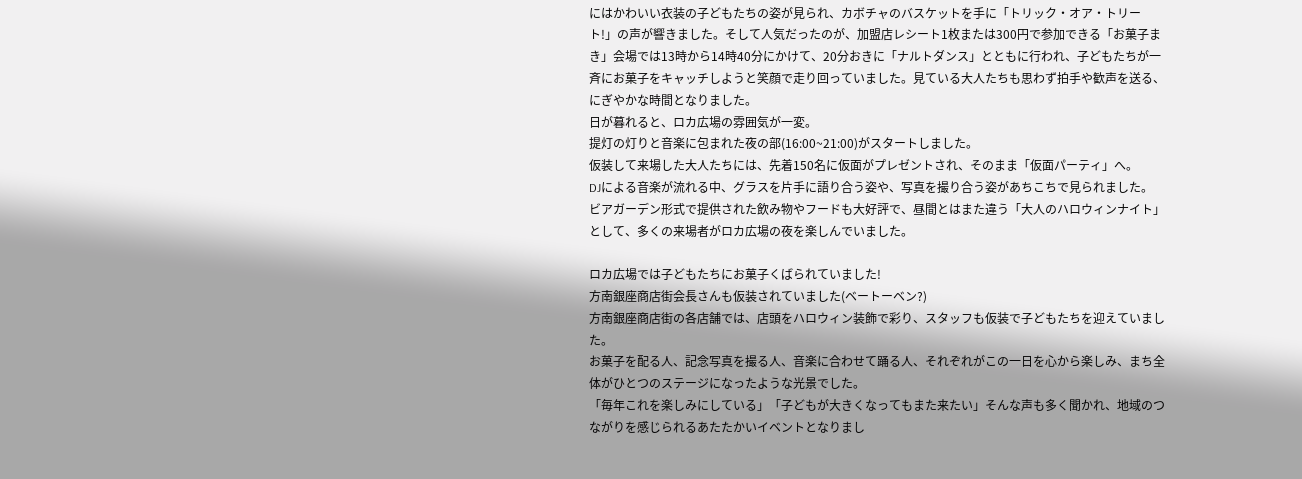にはかわいい衣装の子どもたちの姿が見られ、カボチャのバスケットを手に「トリック・オア・トリート!」の声が響きました。そして人気だったのが、加盟店レシート1枚または300円で参加できる「お菓子まき」会場では13時から14時40分にかけて、20分おきに「ナルトダンス」とともに行われ、子どもたちが一斉にお菓子をキャッチしようと笑顔で走り回っていました。見ている大人たちも思わず拍手や歓声を送る、にぎやかな時間となりました。
日が暮れると、ロカ広場の雰囲気が一変。
提灯の灯りと音楽に包まれた夜の部(16:00~21:00)がスタートしました。
仮装して来場した大人たちには、先着150名に仮面がプレゼントされ、そのまま「仮面パーティ」へ。
DJによる音楽が流れる中、グラスを片手に語り合う姿や、写真を撮り合う姿があちこちで見られました。
ビアガーデン形式で提供された飲み物やフードも大好評で、昼間とはまた違う「大人のハロウィンナイト」として、多くの来場者がロカ広場の夜を楽しんでいました。

ロカ広場では子どもたちにお菓子くばられていました!
方南銀座商店街会長さんも仮装されていました(ベートーベン?)
方南銀座商店街の各店舗では、店頭をハロウィン装飾で彩り、スタッフも仮装で子どもたちを迎えていました。
お菓子を配る人、記念写真を撮る人、音楽に合わせて踊る人、それぞれがこの一日を心から楽しみ、まち全体がひとつのステージになったような光景でした。
「毎年これを楽しみにしている」「子どもが大きくなってもまた来たい」そんな声も多く聞かれ、地域のつながりを感じられるあたたかいイベントとなりまし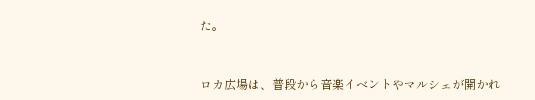た。


ロカ広場は、普段から音楽イベントやマルシェが開かれ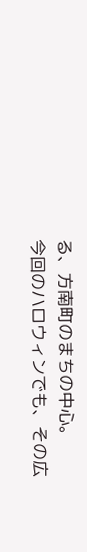る、方南町のまちの中心。
今回のハロウィンでも、その広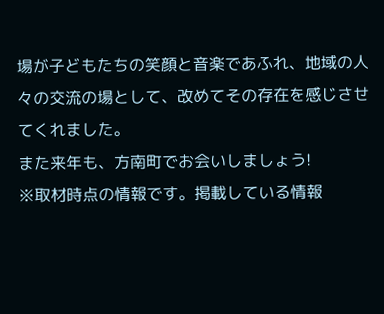場が子どもたちの笑顔と音楽であふれ、地域の人々の交流の場として、改めてその存在を感じさせてくれました。
また来年も、方南町でお会いしましょう!
※取材時点の情報です。掲載している情報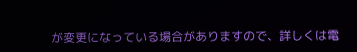が変更になっている場合がありますので、詳しくは電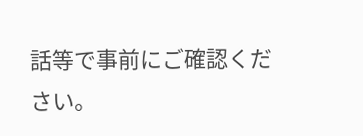話等で事前にご確認ください。